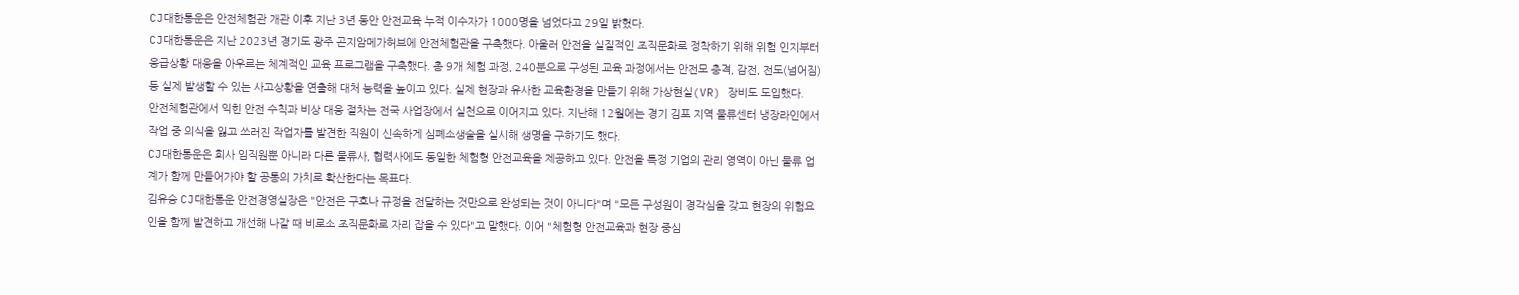CJ대한통운은 안전체험관 개관 이후 지난 3년 동안 안전교육 누적 이수자가 1000명을 넘었다고 29일 밝혔다.
CJ대한통운은 지난 2023년 경기도 광주 곤지암메가허브에 안전체험관을 구축했다. 아울러 안전을 실질적인 조직문화로 정착하기 위해 위험 인지부터 응급상황 대응을 아우르는 체계적인 교육 프로그램을 구축했다. 총 9개 체험 과정, 240분으로 구성된 교육 과정에서는 안전모 충격, 감전, 전도(넘어짐) 등 실제 발생할 수 있는 사고상황을 연출해 대처 능력을 높이고 있다. 실제 현장과 유사한 교육환경을 만들기 위해 가상현실(VR) 장비도 도입했다.
안전체험관에서 익힌 안전 수칙과 비상 대응 절차는 전국 사업장에서 실천으로 이어지고 있다. 지난해 12월에는 경기 김포 지역 물류센터 냉장라인에서 작업 중 의식을 잃고 쓰러진 작업자를 발견한 직원이 신속하게 심폐소생술을 실시해 생명을 구하기도 했다.
CJ대한통운은 회사 임직원뿐 아니라 다른 물류사, 협력사에도 동일한 체험형 안전교육을 제공하고 있다. 안전을 특정 기업의 관리 영역이 아닌 물류 업계가 함께 만들어가야 할 공통의 가치로 확산한다는 목표다.
김유승 CJ대한통운 안전경영실장은 "안전은 구호나 규정을 전달하는 것만으로 완성되는 것이 아니다"며 "모든 구성원이 경각심을 갖고 현장의 위험요인을 함께 발견하고 개선해 나갈 때 비로소 조직문화로 자리 잡을 수 있다"고 말했다. 이어 "체험형 안전교육과 현장 중심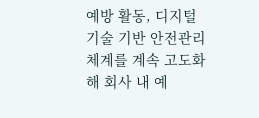예방 활동, 디지털 기술 기반 안전관리 체계를 계속 고도화해 회사 내 예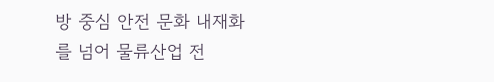방 중심 안전 문화 내재화를 넘어 물류산업 전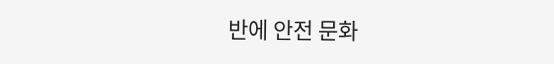반에 안전 문화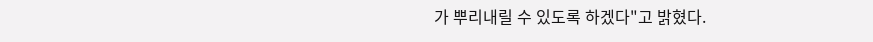가 뿌리내릴 수 있도록 하겠다"고 밝혔다.